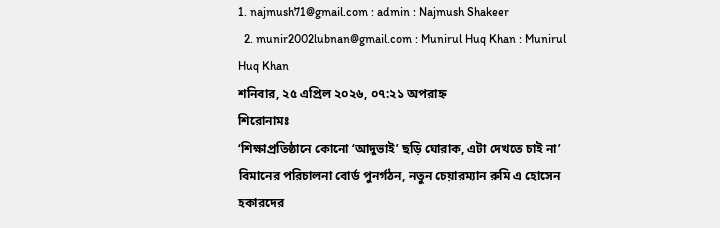1. najmush71@gmail.com : admin : Najmush Shakeer
  2. munir2002lubnan@gmail.com : Munirul Huq Khan : Munirul Huq Khan
শনিবার, ২৫ এপ্রিল ২০২৬, ০৭:২১ অপরাহ্ন
শিরোনামঃ
‘শিক্ষাপ্রতিষ্ঠানে কোনো ‘আদুভাই’ ছড়ি ঘোরাক, এটা দেখতে চাই না’ বিমানের পরিচালনা বোর্ড পুনর্গঠন, নতুন চেয়ারম্যান রুমি এ হোসেন হকারদের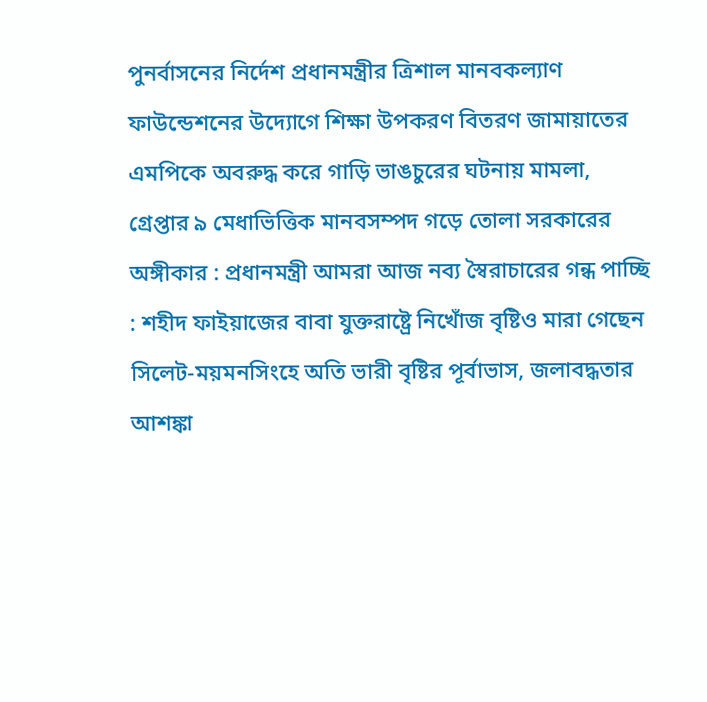পুনর্বাসনের নির্দেশ প্রধানমন্ত্রীর ত্রিশাল মানবকল্যাণ ফাউন্ডেশনের উদ্যোগে শিক্ষা উপকরণ বিতরণ জামায়াতের এমপিকে অবরুদ্ধ করে গাড়ি ভাঙচুরের ঘটনায় মামলা, গ্রেপ্তার ৯ মেধাভিত্তিক মানবসম্পদ গড়ে তোলা সরকারের অঙ্গীকার : প্রধানমন্ত্রী আমরা আজ নব্য স্বৈরাচারের গন্ধ পাচ্ছি : শহীদ ফাইয়াজের বাবা যুক্তরাষ্ট্রে নিখোঁজ বৃষ্টিও মারা গেছেন সিলেট-ময়মনসিংহে অতি ভারী বৃষ্টির পূর্বাভাস, জলাবদ্ধতার আশঙ্কা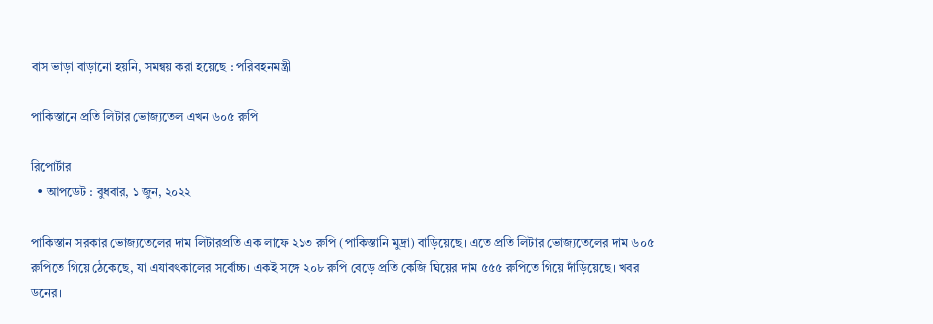বাস ভাড়া বাড়ানো হয়নি, সমন্বয় করা হয়েছে : পরিবহনমন্ত্রী

পাকিস্তানে প্রতি লিটার ভোজ্যতেল এখন ৬০৫ রুপি

রিপোর্টার
  • আপডেট : বুধবার, ১ জুন, ২০২২

পাকিস্তান সরকার ভোজ্যতেলের দাম লিটারপ্রতি এক লাফে ২১৩ রুপি (পাকিস্তানি মুদ্রা) বাড়িয়েছে। এতে প্রতি লিটার ভোজ্যতেলের দাম ৬০৫ রুপিতে গিয়ে ঠেকেছে, যা এযাবৎকালের সর্বোচ্চ। একই সঙ্গে ২০৮ রুপি বেড়ে প্রতি কেজি ঘিয়ের দাম ৫৫৫ রুপিতে গিয়ে দাঁড়িয়েছে। খবর ডনের।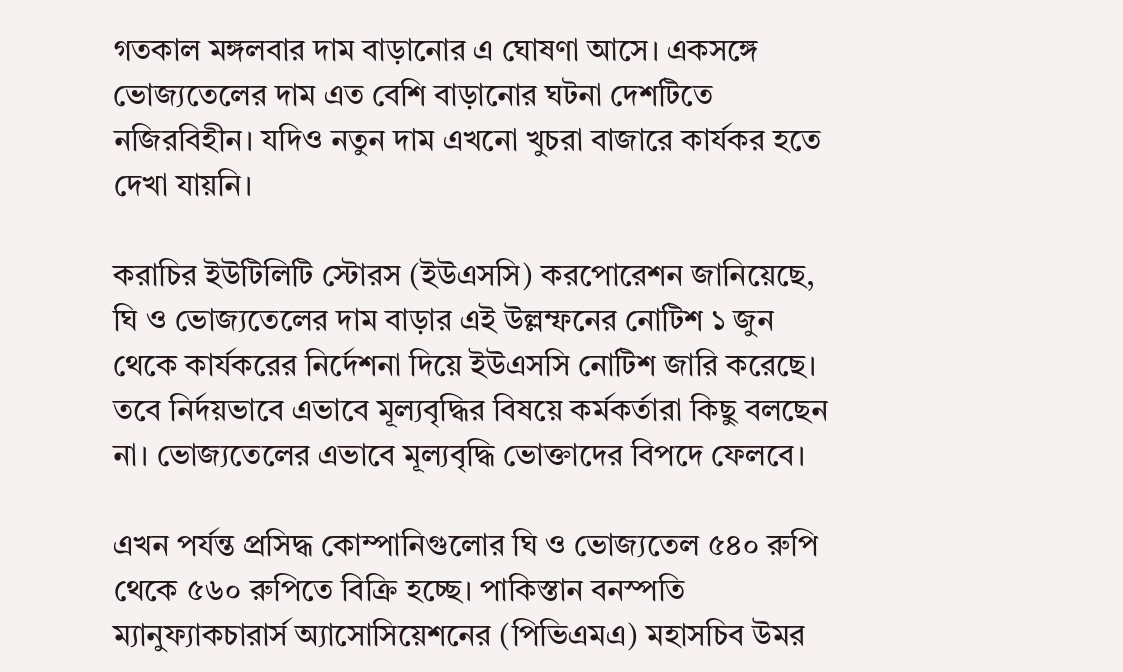গতকাল মঙ্গলবার দাম বাড়ানোর এ ঘোষণা আসে। একসঙ্গে ভোজ্যতেলের দাম এত বেশি বাড়ানোর ঘটনা দেশটিতে নজিরবিহীন। যদিও নতুন দাম এখনো খুচরা বাজারে কার্যকর হতে দেখা যায়নি।

করাচির ইউটিলিটি স্টোরস (ইউএসসি) করপোরেশন জানিয়েছে, ঘি ও ভোজ্যতেলের দাম বাড়ার এই উল্লম্ফনের নোটিশ ১ জুন থেকে কার্যকরের নির্দেশনা দিয়ে ইউএসসি নোটিশ জারি করেছে। তবে নির্দয়ভাবে এভাবে মূল্যবৃদ্ধির বিষয়ে কর্মকর্তারা কিছু বলছেন না। ভোজ্যতেলের এভাবে মূল্যবৃদ্ধি ভোক্তাদের বিপদে ফেলবে।

এখন পর্যন্ত প্রসিদ্ধ কোম্পানিগুলোর ঘি ও ভোজ্যতেল ৫৪০ রুপি থেকে ৫৬০ রুপিতে বিক্রি হচ্ছে। পাকিস্তান বনস্পতি ম্যানুফ্যাকচারার্স অ্যাসোসিয়েশনের (পিভিএমএ) মহাসচিব উমর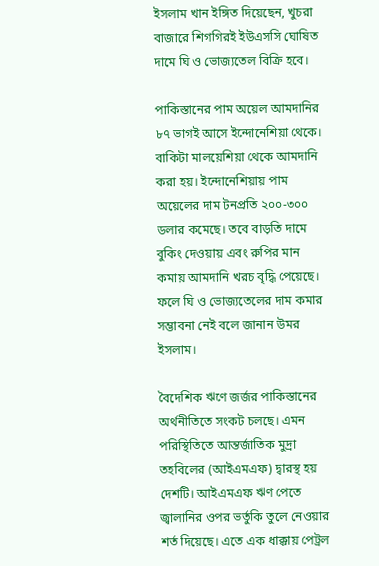ইসলাম খান ইঙ্গিত দিয়েছেন, খুচরা বাজারে শিগগিরই ইউএসসি ঘোষিত দামে ঘি ও ভোজ্যতেল বিক্রি হবে।

পাকিস্তানের পাম অয়েল আমদানির ৮৭ ভাগই আসে ইন্দোনেশিয়া থেকে। বাকিটা মালয়েশিয়া থেকে আমদানি করা হয়। ইন্দোনেশিয়ায় পাম অয়েলের দাম টনপ্রতি ২০০-৩০০ ডলার কমেছে। তবে বাড়তি দামে বুকিং দেওয়ায় এবং রুপির মান কমায় আমদানি খরচ বৃদ্ধি পেয়েছে। ফলে ঘি ও ভোজ্যতেলের দাম কমার সম্ভাবনা নেই বলে জানান উমর ইসলাম।

বৈদেশিক ঋণে জর্জর পাকিস্তানের অর্থনীতিতে সংকট চলছে। এমন পরিস্থিতিতে আন্তর্জাতিক মুদ্রা তহবিলের (আইএমএফ) দ্বারস্থ হয় দেশটি। আইএমএফ ঋণ পেতে জ্বালানির ওপর ভর্তুকি তুলে নেওয়ার শর্ত দিয়েছে। এতে এক ধাক্কায় পেট্রল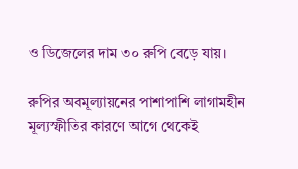ও ডিজেলের দাম ৩০ রুপি বেড়ে যায়।

রুপির অবমূল্যায়নের পাশাপাশি লাগামহীন মূল্যস্ফীতির কারণে আগে থেকেই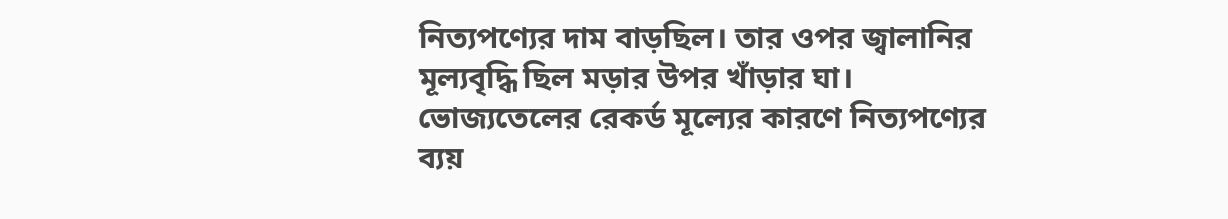নিত্যপণ্যের দাম বাড়ছিল। তার ওপর জ্বালানির মূল্যবৃদ্ধি ছিল মড়ার উপর খাঁড়ার ঘা। ভোজ্যতেলের রেকর্ড মূল্যের কারণে নিত্যপণ্যের ব্যয়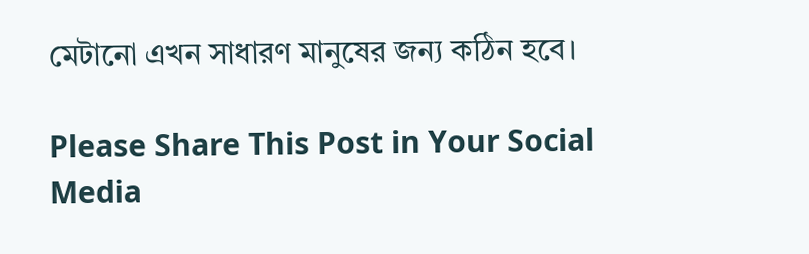মেটানো এখন সাধারণ মানুষের জন্য কঠিন হবে।

Please Share This Post in Your Social Media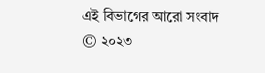এই বিভাগের আরো সংবাদ
© ২০২৩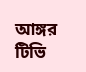আঙ্গর টিভি